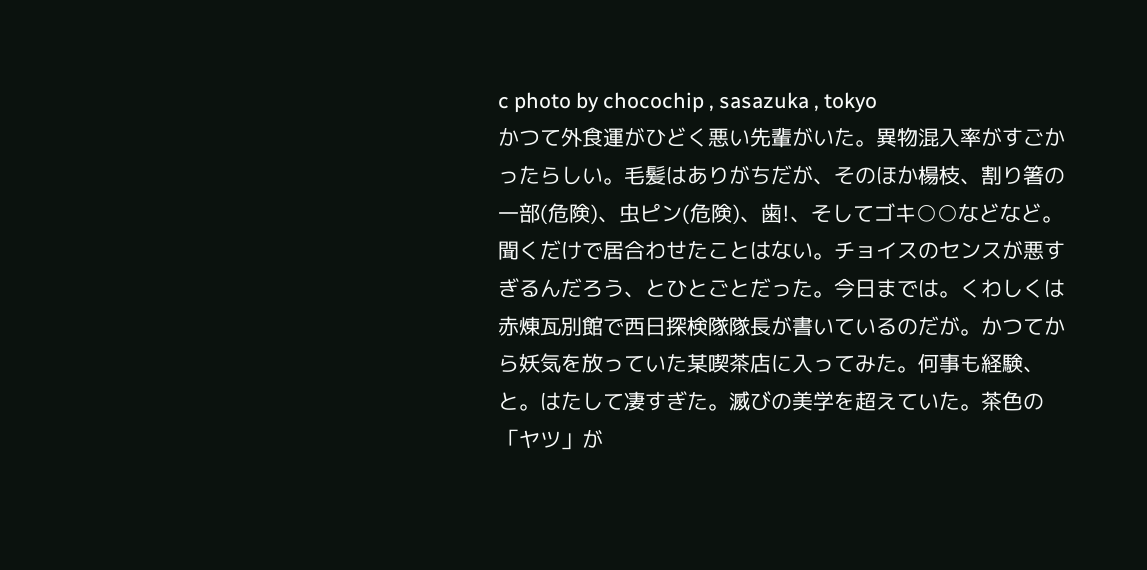c photo by chocochip , sasazuka , tokyo
かつて外食運がひどく悪い先輩がいた。異物混入率がすごかったらしい。毛髪はありがちだが、そのほか楊枝、割り箸の一部(危険)、虫ピン(危険)、歯!、そしてゴキ○○などなど。聞くだけで居合わせたことはない。チョイスのセンスが悪すぎるんだろう、とひとごとだった。今日までは。くわしくは赤煉瓦別館で西日探検隊隊長が書いているのだが。かつてから妖気を放っていた某喫茶店に入ってみた。何事も経験、と。はたして凄すぎた。滅びの美学を超えていた。茶色の「ヤツ」が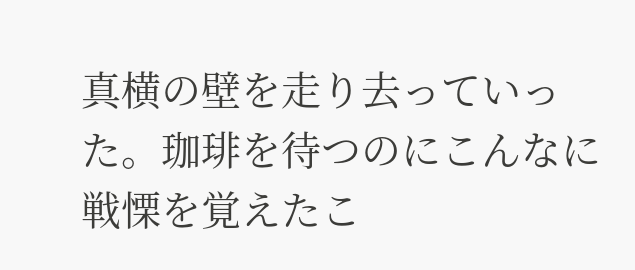真横の壁を走り去っていった。珈琲を待つのにこんなに戦慄を覚えたこ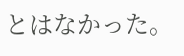とはなかった。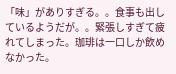「味」がありすぎる。。食事も出しているようだが。。緊張しすぎて疲れてしまった。珈琲は一口しか飲めなかった。